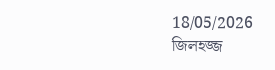18/05/2026
জিলহজ্জ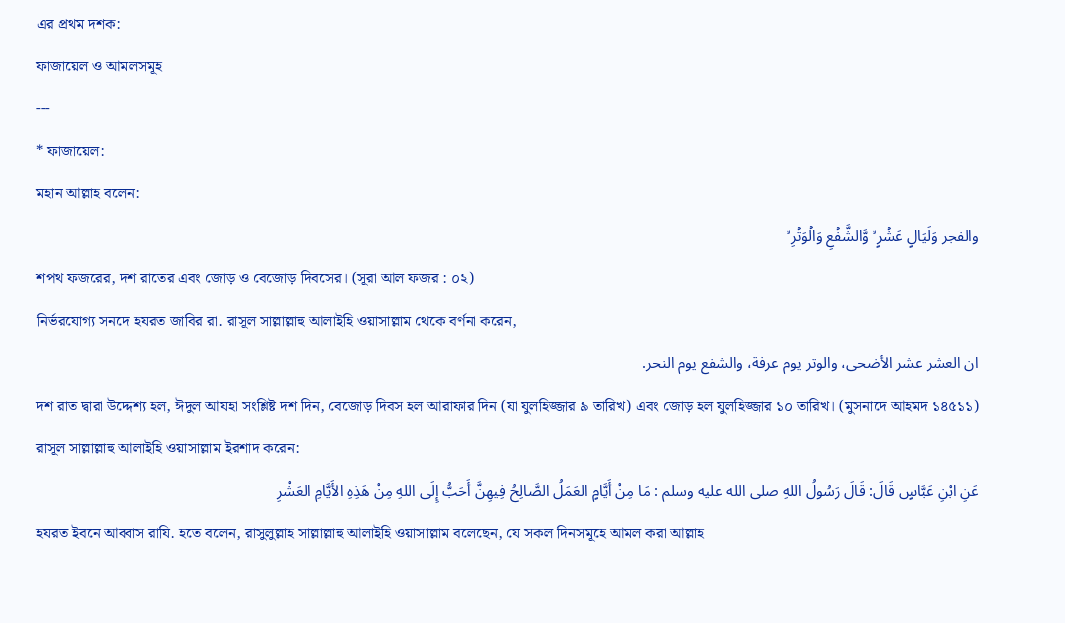এর প্রথম দশক:
ফাজায়েল ও আমলসমূহ
---
* ফাজায়েল:
মহান আল্লাহ বলেন:
والفجر وَلَیَالٍ عَشۡرٍ ۙ وَّالشَّفۡعِ وَالۡوَتۡرِ ۙ
শপথ ফজরের, দশ রাতের এবং জোড় ও বেজোড় দিবসের। (সূরা আল ফজর : ০২)
নির্ভরযোগ্য সনদে হযরত জাবির রা. রাসূল সাল্লাল্লাহু আলাইহি ওয়াসাল্লাম থেকে বর্ণনা করেন,
ان العشر عشر الأضحى، والوتر يوم عرفة، والشفع يوم النحر.
দশ রাত দ্বারা উদ্দেশ্য হল, ঈদুল আযহা সংশ্লিষ্ট দশ দিন, বেজোড় দিবস হল আরাফার দিন (যা যুলহিজ্জার ৯ তারিখ) এবং জোড় হল যুলহিজ্জার ১০ তারিখ। (মুসনাদে আহমদ ১৪৫১১)
রাসূল সাল্লাল্লাহু আলাইহি ওয়াসাল্লাম ইরশাদ করেন:
عَنِ ابْنِ عَبَّاسٍ قَالَ: قَالَ رَسُولُ اللهِ صلى الله عليه وسلم : مَا مِنْ أَيَّامٍ العَمَلُ الصَّالِحُ فِيهِنَّ أَحَبُّ إِلَى اللهِ مِنْ هَذِهِ الأَيَّامِ العَشْرِ
হযরত ইবনে আব্বাস রাযি. হতে বলেন, রাসুলুল্লাহ সাল্লাল্লাহু আলাইহি ওয়াসাল্লাম বলেছেন, যে সকল দিনসমূহে আমল করা আল্লাহ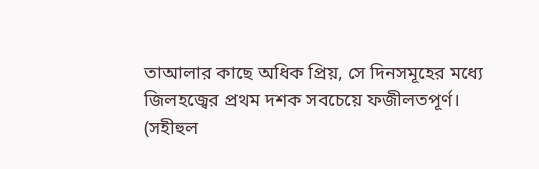তাআলার কাছে অধিক প্রিয়, সে দিনসমূহের মধ্যে জিলহজ্বের প্রথম দশক সবচেয়ে ফজীলতপূর্ণ।
(সহীহুল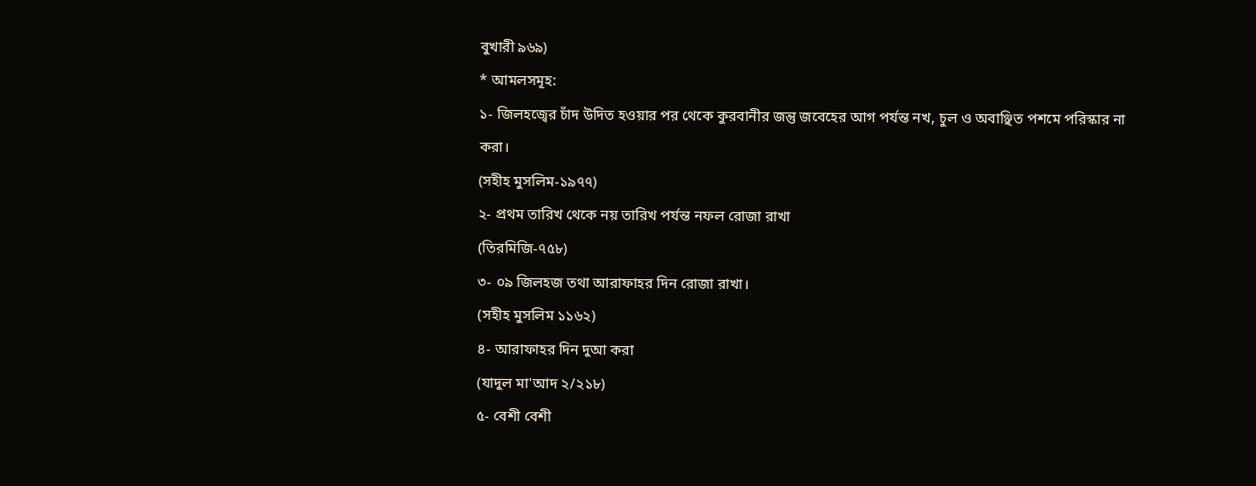বুখারী ৯৬৯)
* আমলসমূহ:
১- জিলহজ্বের চাঁদ উদিত হওয়ার পর থেকে কুরবানীর জন্তু জবেহের আগ পর্যন্ত নখ, চুল ও অবাঞ্ছিত পশমে পরিস্কার না করা।
(সহীহ মুসলিম-১৯৭৭)
২- প্রথম তারিখ থেকে নয় তারিখ পর্যন্ত নফল রোজা রাখা
(তিরমিজি-৭৫৮)
৩- ০৯ জিলহজ তথা আরাফাহর দিন রোজা রাখা।
(সহীহ মুসলিম ১১৬২)
৪- আরাফাহর দিন দুআ করা
(যাদুল মা'আদ ২/২১৮)
৫- বেশী বেশী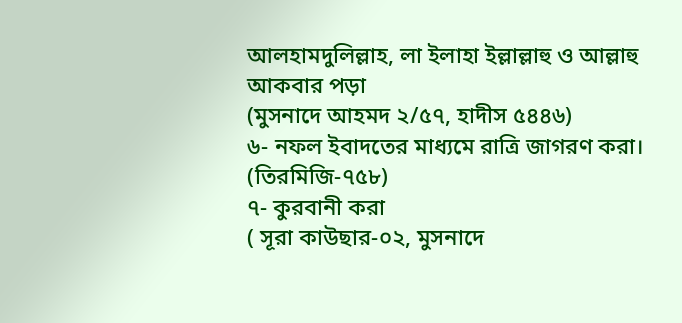আলহামদুলিল্লাহ, লা ইলাহা ইল্লাল্লাহু ও আল্লাহু আকবার পড়া
(মুসনাদে আহমদ ২/৫৭, হাদীস ৫৪৪৬)
৬- নফল ইবাদতের মাধ্যমে রাত্রি জাগরণ করা।
(তিরমিজি-৭৫৮)
৭- কুরবানী করা
( সূরা কাউছার-০২, মুসনাদে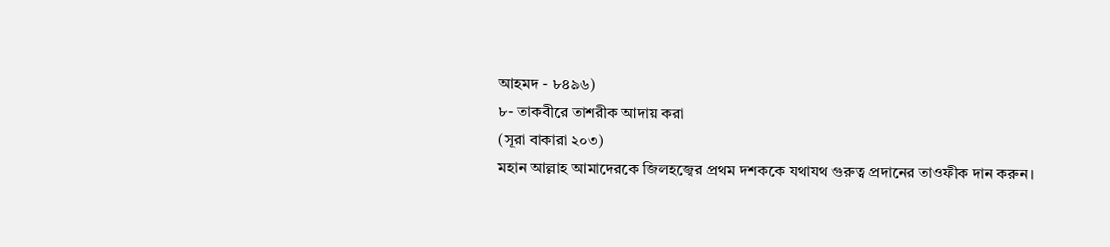আহমদ - ৮৪৯৬)
৮- তাকবীরে তাশরীক আদায় করা
(সূরা বাকারা ২০৩)
মহান আল্লাহ আমাদেরকে জিলহজ্বের প্রথম দশককে যথাযথ গুরুত্ব প্রদানের তাওফীক দান করুন।